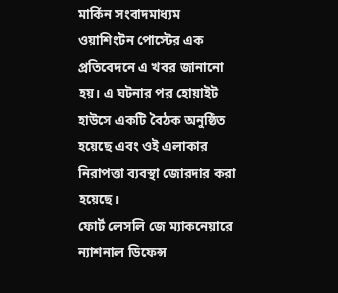মার্কিন সংবাদমাধ্যম ওয়াশিংটন পোস্টের এক প্রতিবেদনে এ খবর জানানো হয়। এ ঘটনার পর হোয়াইট হাউসে একটি বৈঠক অনুষ্ঠিত হয়েছে এবং ওই এলাকার নিরাপত্তা ব্যবস্থা জোরদার করা হয়েছে।
ফোর্ট লেসলি জে ম্যাকনেয়ারে ন্যাশনাল ডিফেন্স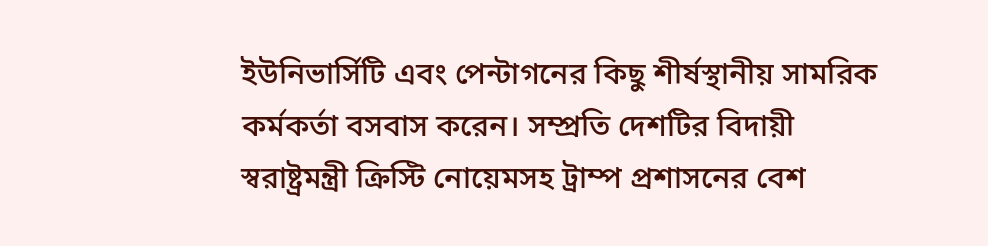ইউনিভার্সিটি এবং পেন্টাগনের কিছু শীর্ষস্থানীয় সামরিক কর্মকর্তা বসবাস করেন। সম্প্রতি দেশটির বিদায়ী স্বরাষ্ট্রমন্ত্রী ক্রিস্টি নোয়েমসহ ট্রাম্প প্রশাসনের বেশ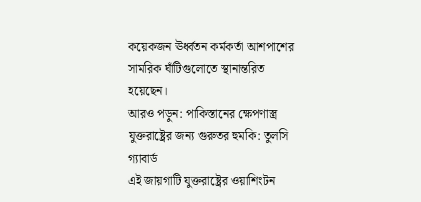কয়েকজন ঊর্ধ্বতন কর্মকর্তা আশপাশের সামরিক ঘাঁটিগুলোতে স্থানান্তরিত হয়েছেন।
আরও পড়ুন: পাকিস্তানের ক্ষেপণাস্ত্র যুক্তরাষ্ট্রের জন্য গুরুতর হুমকি: তুলসি গ্যাবার্ড
এই জায়গাটি যুক্তরাষ্ট্রের ওয়াশিংটন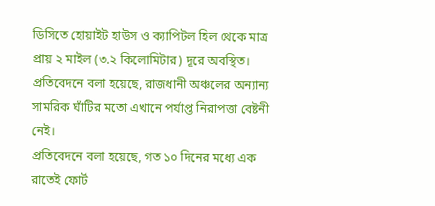ডিসিতে হোয়াইট হাউস ও ক্যাপিটল হিল থেকে মাত্র প্রায় ২ মাইল (৩.২ কিলোমিটার) দূরে অবস্থিত। প্রতিবেদনে বলা হয়েছে, রাজধানী অঞ্চলের অন্যান্য সামরিক ঘাঁটির মতো এখানে পর্যাপ্ত নিরাপত্তা বেষ্টনী নেই।
প্রতিবেদনে বলা হয়েছে, গত ১০ দিনের মধ্যে এক রাতেই ফোর্ট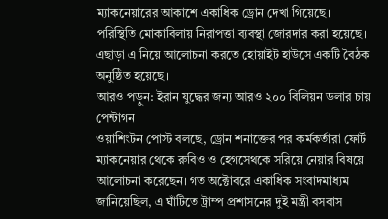ম্যাকনেয়ারের আকাশে একাধিক ড্রোন দেখা গিয়েছে। পরিস্থিতি মোকাবিলায় নিরাপত্তা ব্যবস্থা জোরদার করা হয়েছে। এছাড়া এ নিয়ে আলোচনা করতে হোয়াইট হাউসে একটি বৈঠক অনুষ্ঠিত হয়েছে।
আরও পড়ুন: ইরান যুদ্ধের জন্য আরও ২০০ বিলিয়ন ডলার চায় পেন্টাগন
ওয়াশিংটন পোস্ট বলছে, ড্রোন শনাক্তের পর কর্মকর্তারা ফোর্ট ম্যাকনেয়ার থেকে রুবিও ও হেগসেথকে সরিয়ে নেয়ার বিষয়ে আলোচনা করেছেন। গত অক্টোবরে একাধিক সংবাদমাধ্যম জানিয়েছিল, এ ঘাঁটিতে ট্রাম্প প্রশাসনের দুই মন্ত্রী বসবাস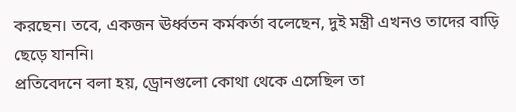করছেন। তবে, একজন ঊর্ধ্বতন কর্মকর্তা বলেছেন, দুই মন্ত্রী এখনও তাদের বাড়ি ছেড়ে যাননি।
প্রতিবেদনে বলা হয়, ড্রোনগুলো কোথা থেকে এসেছিল তা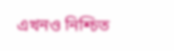এখনও নিশ্চিত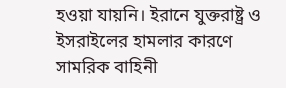হওয়া যায়নি। ইরানে যুক্তরাষ্ট্র ও ইসরাইলের হামলার কারণে সামরিক বাহিনী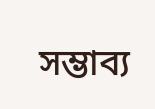সম্ভাব্য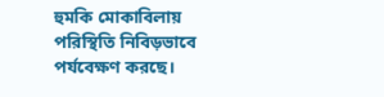হুমকি মোকাবিলায় পরিস্থিতি নিবিড়ভাবে পর্যবেক্ষণ করছে।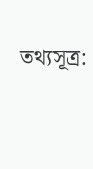তথ্যসূত্র: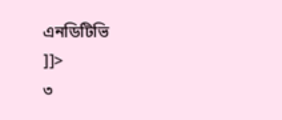এনডিটিভি
]]>
৩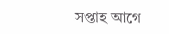সপ্তাহ আগে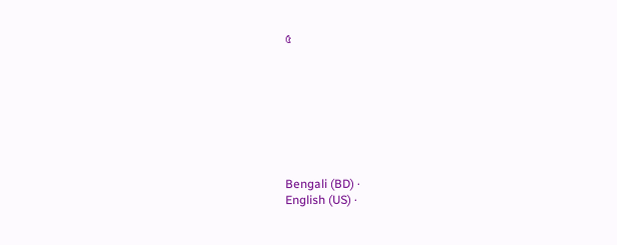৫








Bengali (BD) ·
English (US) ·